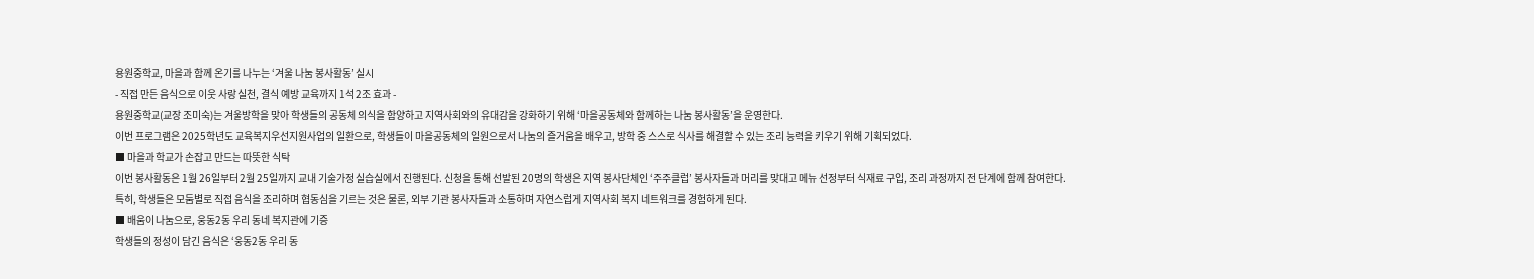용원중학교, 마을과 함께 온기를 나누는 ‘겨울 나눔 봉사활동’ 실시
- 직접 만든 음식으로 이웃 사랑 실천, 결식 예방 교육까지 1석 2조 효과 -
용원중학교(교장 조미숙)는 겨울방학을 맞아 학생들의 공동체 의식을 함양하고 지역사회와의 유대감을 강화하기 위해 ‘마을공동체와 함께하는 나눔 봉사활동’을 운영한다.
이번 프로그램은 2025학년도 교육복지우선지원사업의 일환으로, 학생들이 마을공동체의 일원으로서 나눔의 즐거움을 배우고, 방학 중 스스로 식사를 해결할 수 있는 조리 능력을 키우기 위해 기획되었다.
■ 마을과 학교가 손잡고 만드는 따뜻한 식탁
이번 봉사활동은 1월 26일부터 2월 25일까지 교내 기술가정 실습실에서 진행된다. 신청을 통해 선발된 20명의 학생은 지역 봉사단체인 ‘주주클럽’ 봉사자들과 머리를 맞대고 메뉴 선정부터 식재료 구입, 조리 과정까지 전 단계에 함께 참여한다.
특히, 학생들은 모둠별로 직접 음식을 조리하며 협동심을 기르는 것은 물론, 외부 기관 봉사자들과 소통하며 자연스럽게 지역사회 복지 네트워크를 경험하게 된다.
■ 배움이 나눔으로, 웅동2동 우리 동네 복지관에 기증
학생들의 정성이 담긴 음식은 ‘웅동2동 우리 동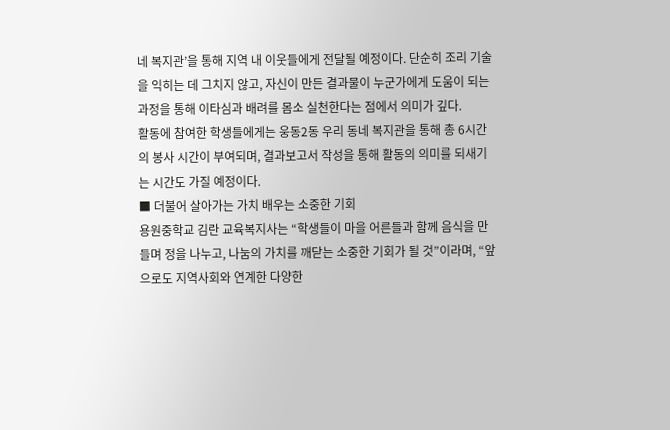네 복지관’을 통해 지역 내 이웃들에게 전달될 예정이다. 단순히 조리 기술을 익히는 데 그치지 않고, 자신이 만든 결과물이 누군가에게 도움이 되는 과정을 통해 이타심과 배려를 몸소 실천한다는 점에서 의미가 깊다.
활동에 참여한 학생들에게는 웅동2동 우리 동네 복지관을 통해 총 6시간의 봉사 시간이 부여되며, 결과보고서 작성을 통해 활동의 의미를 되새기는 시간도 가질 예정이다.
■ 더불어 살아가는 가치 배우는 소중한 기회
용원중학교 김란 교육복지사는 “학생들이 마을 어른들과 함께 음식을 만들며 정을 나누고, 나눔의 가치를 깨닫는 소중한 기회가 될 것”이라며, “앞으로도 지역사회와 연계한 다양한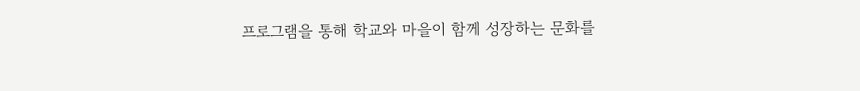프로그램을 통해 학교와 마을이 함께 성장하는 문화를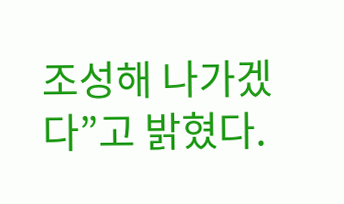조성해 나가겠다”고 밝혔다.